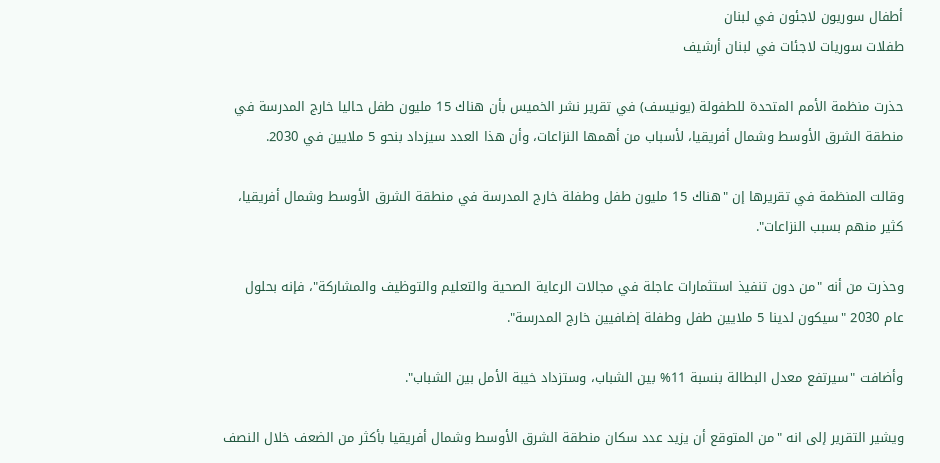أطفال سوريون لاجئون في لبنان
طفلات سوريات لاجئات في لبنان أرشيف

حذرت منظمة الأمم المتحدة للطفولة (يونيسف) في تقرير نشر الخميس بأن هناك 15 مليون طفل حاليا خارج المدرسة في منطقة الشرق الأوسط وشمال أفريقيا، لأسباب من أهمها النزاعات، وأن هذا العدد سيزداد بنحو 5 ملايين في 2030.

وقالت المنظمة في تقريرها إن "هناك 15 مليون طفل وطفلة خارج المدرسة في منطقة الشرق الأوسط وشمال أفريقيا، كثير منهم بسبب النزاعات".

وحذرت من أنه "من دون تنفيذ استثمارات عاجلة في مجالات الرعاية الصحية والتعليم والتوظيف والمشاركة"، فإنه بحلول عام 2030 "سيكون لدينا 5 ملايين طفل وطفلة إضافيين خارج المدرسة".

وأضافت "سيرتفع معدل البطالة بنسبة 11% بين الشباب، وستزداد خيبة الأمل بين الشباب".

ويشير التقرير إلى انه "من المتوقع أن يزيد عدد سكان منطقة الشرق الأوسط وشمال أفريقيا بأكثر من الضعف خلال النصف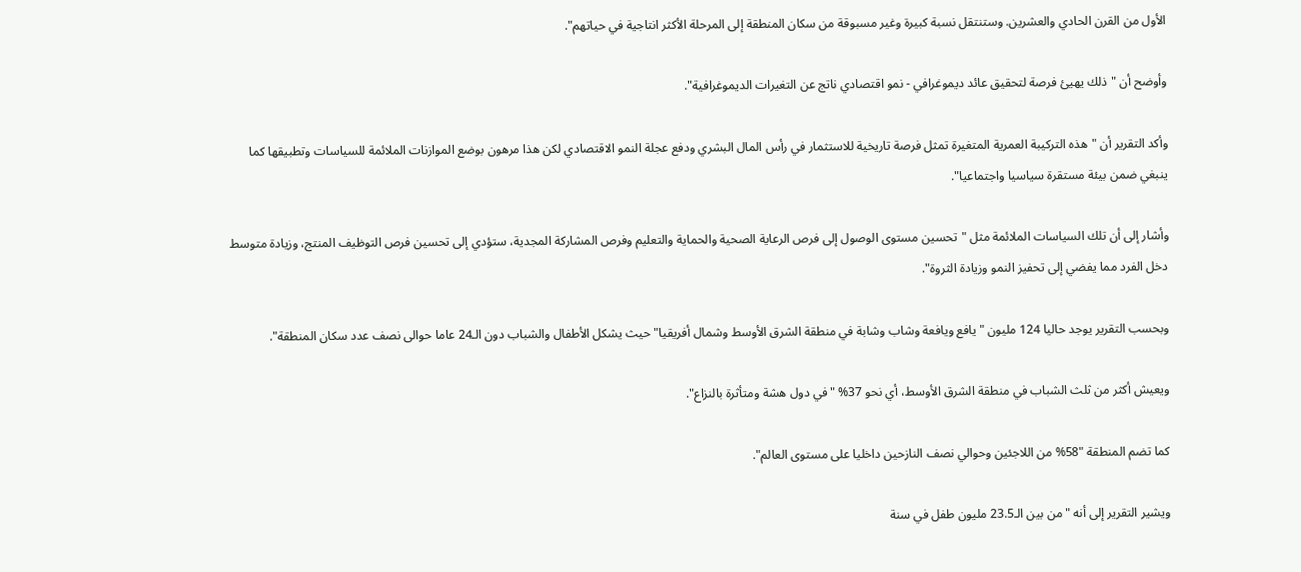الأول من القرن الحادي والعشرين. وستنتقل نسبة كبيرة وغير مسبوقة من سكان المنطقة إلى المرحلة الأكثر انتاجية في حياتهم".

وأوضح أن "ذلك يهيئ فرصة لتحقيق عائد ديموغرافي - نمو اقتصادي ناتج عن التغيرات الديموغرافية".

وأكد التقرير أن "هذه التركيبة العمرية المتغيرة تمثل فرصة تاريخية للاستثمار في رأس المال البشري ودفع عجلة النمو الاقتصادي لكن هذا مرهون بوضع الموازنات الملائمة للسياسات وتطبيقها كما ينبغي ضمن بيئة مستقرة سياسيا واجتماعيا".

وأشار إلى أن تلك السياسات الملائمة مثل "تحسين مستوى الوصول إلى فرص الرعاية الصحية والحماية والتعليم وفرص المشاركة المجدية، ستؤدي إلى تحسين فرص التوظيف المنتج، وزيادة متوسط دخل الفرد مما يفضي إلى تحفيز النمو وزيادة الثروة".

وبحسب التقرير يوجد حاليا 124 مليون "يافع ويافعة وشاب وشابة في منطقة الشرق الأوسط وشمال أفريقيا" حيث يشكل الأطفال والشباب دون الـ24 عاما حوالى نصف عدد سكان المنطقة".

ويعيش أكثر من ثلث الشباب في منطقة الشرق الأوسط، أي نحو 37% "في دول هشة ومتأثرة بالنزاع".

كما تضم المنطقة "58% من اللاجئين وحوالي نصف النازحين داخليا على مستوى العالم".

ويشير التقرير إلى أنه "من بين الـ23.5 مليون طفل في سنة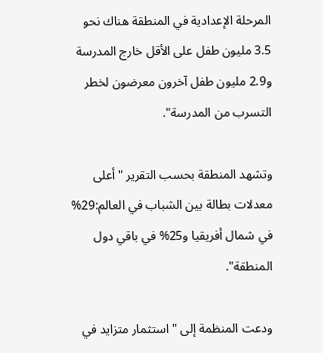المرحلة الإعدادية في المنطقة هناك نحو 3.5 مليون طفل على الأقل خارج المدرسة و2.9 مليون طفل آخرون معرضون لخطر التسرب من المدرسة".

وتشهد المنطقة بحسب التقرير "أعلى معدلات بطالة بين الشباب في العالم:29% في شمال أفريقيا و25% في باقي دول المنطقة".

ودعت المنظمة إلى "استثمار متزايد في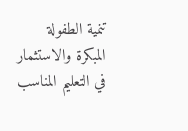تنمية الطفولة المبكرة والاستثمار في التعليم المناسب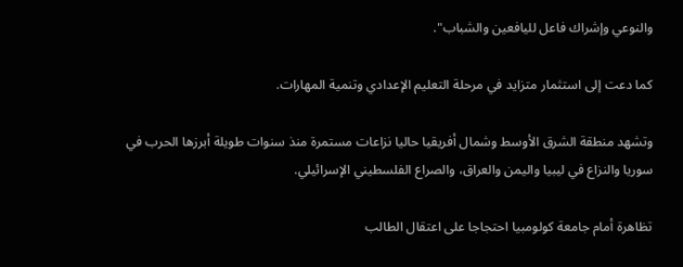والنوعي وإشراك فاعل لليافعين والشباب".

كما دعت إلى استثمار متزايد في مرحلة التعليم الإعدادي وتنمية المهارات.

وتشهد منطقة الشرق الأوسط وشمال أفريقيا حاليا نزاعات مستمرة منذ سنوات طويلة أبرزها الحرب في سوريا والنزاع في ليبيا واليمن والعراق، والصراع الفلسطيني الإسرائيلي.

تظاهرة أمام جامعة كولومبيا احتجاجا على اعتقال الطالب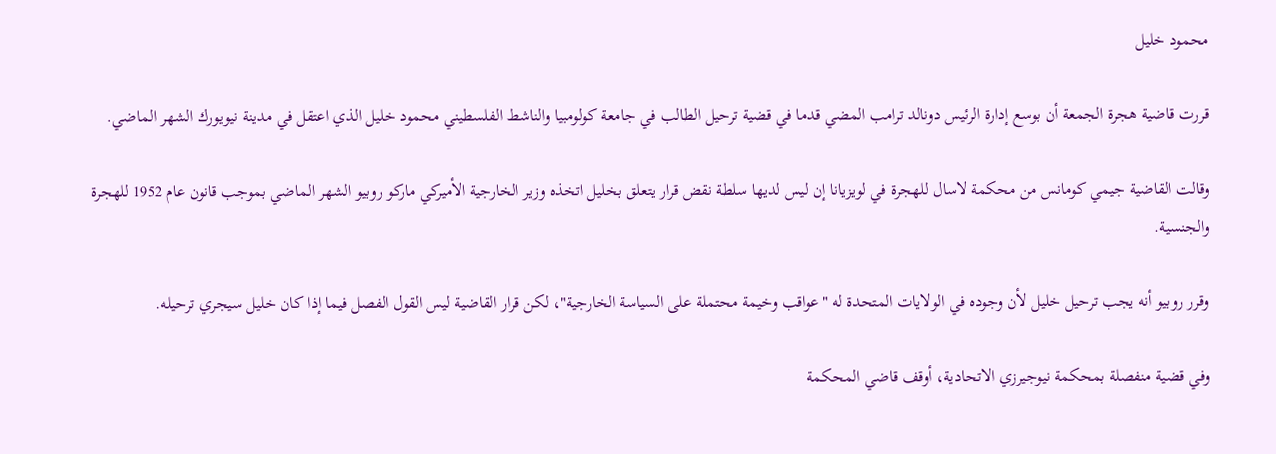محمود خليل

قررت قاضية هجرة الجمعة أن بوسع إدارة الرئيس دونالد ترامب المضي قدما في قضية ترحيل الطالب في جامعة كولومبيا والناشط الفلسطيني محمود خليل الذي اعتقل في مدينة نيويورك الشهر الماضي.

وقالت القاضية جيمي كومانس من محكمة لاسال للهجرة في لويزيانا إن ليس لديها سلطة نقض قرار يتعلق بخليل اتخذه وزير الخارجية الأميركي ماركو روبيو الشهر الماضي بموجب قانون عام 1952 للهجرة والجنسية.

وقرر روبيو أنه يجب ترحيل خليل لأن وجوده في الولايات المتحدة له "عواقب وخيمة محتملة على السياسة الخارجية"، لكن قرار القاضية ليس القول الفصل فيما إذا كان خليل سيجري ترحيله.

وفي قضية منفصلة بمحكمة نيوجيرزي الاتحادية، أوقف قاضي المحكمة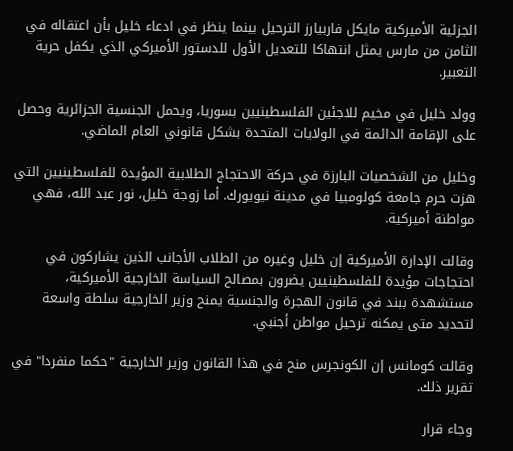الجزئية الأميركية مايكل فاربيارز الترحيل بينما ينظر في ادعاء خليل بأن اعتقاله في الثامن من مارس يمثل انتهاكا للتعديل الأول للدستور الأميركي الذي يكفل حرية التعبير.

وولد خليل في مخيم للاجئين الفلسطينيين بسوريا، ويحمل الجنسية الجزائرية وحصل على الإقامة الدائمة في الولايات المتحدة بشكل قانوني العام الماضي.

وخليل من الشخصيات البارزة في حركة الاحتجاج الطلابية المؤيدة للفلسطينيين التي هزت حرم جامعة كولومبيا في مدينة نيويورك. أما زوجة خليل، نور عبد الله، فهي مواطنة أميركية.

وقالت الإدارة الأميركية إن خليل وغيره من الطلاب الأجانب الذين يشاركون في احتجاجات مؤيدة للفلسطينيين يضرون بمصالح السياسة الخارجية الأميركية، مستشهدة ببند في قانون الهجرة والجنسية يمنح وزير الخارجية سلطة واسعة لتحديد متى يمكنه ترحيل مواطن أجنبي.

وقالت كومانس إن الكونجرس منح في هذا القانون وزير الخارجية "حكما منفردا" في تقرير ذلك.

وجاء قرار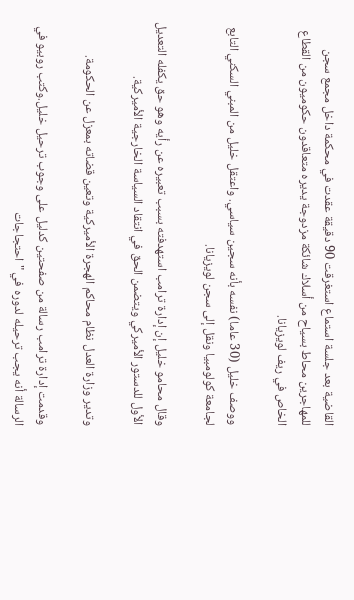القاضية بعد جلسة استماع استغرقت 90 دقيقة عقدت في محكمة داخل مجمع سجن للمهاجرين محاط بسياح من أسلاك شائكة مزدوجة يديره متعاقدون حكوميون من القطاع الخاص في ريف لويزيانا.

ووصف خليل (30 عاما) نفسه بأنه سجين سياسي. واعتقل خليل من المبني السكني التابع لجامعة كولومبيا ونقل إلى سجن لويزيانا.

وقال محامو خليل إن إدارة ترامب استهدفته بسبب تعبيره عن رأيه وهو حق يكفله التعديل الأول للدستور الأميركي ويتضمن الحق في انتقاد السياسة الخارجية الأميركية.

وتدير وزارة العدل نظام محاكم الهجرة الأميركية وتعين قضاته بمعزل عن الحكومة.

وقدمت إدارة ترامب رسالة من صفحتين كدليل على وجوب ترحيل خليل.وكتب روبيو في الرسالة أنه يجب ترحيله لدوره في "احتجاجات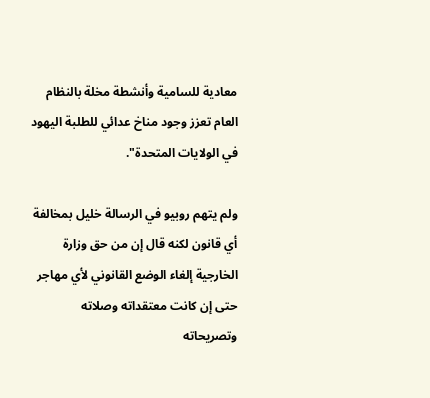معادية للسامية وأنشطة مخلة بالنظام العام تعزز وجود مناخ عدائي للطلبة اليهود في الولايات المتحدة".

ولم يتهم روبيو في الرسالة خليل بمخالفة أي قانون لكنه قال إن من حق وزارة الخارجية إلغاء الوضع القانوني لأي مهاجر حتى إن كانت معتقداته وصلاته وتصريحاته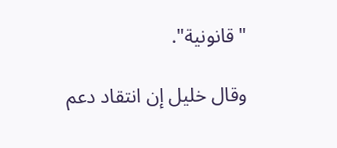"قانونية".

وقال خليل إن انتقاد دعم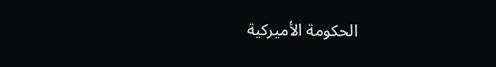الحكومة الأميركية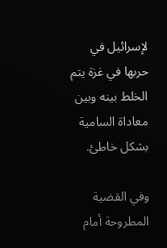لإسرائيل في حربها في غزة يتم الخلط بينه وبين معاداة السامية بشكل خاطئ.

وفي القضية المطروحة أمام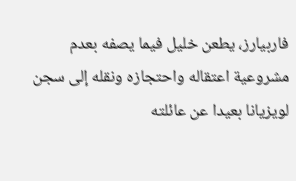فاربيارز، يطعن خليل فيما يصفه بعدم مشروعية اعتقاله واحتجازه ونقله إلى سجن لويزيانا بعيدا عن عائلته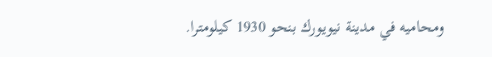ومحاميه في مدينة نيويورك بنحو 1930 كيلومترا.